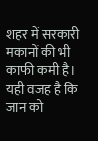शहर में सरकारी मकानों की भी काफी कमी है। यही वजह है कि जान को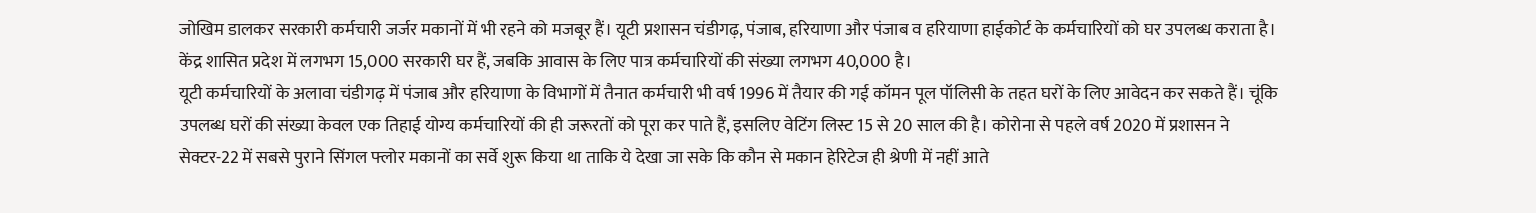जोखिम डालकर सरकारी कर्मचारी जर्जर मकानों में भी रहने को मजबूर हैं। यूटी प्रशासन चंडीगढ़, पंजाब, हरियाणा और पंजाब व हरियाणा हाईकोर्ट के कर्मचारियों को घर उपलब्ध कराता है। केंद्र शासित प्रदेश में लगभग 15,000 सरकारी घर हैं, जबकि आवास के लिए पात्र कर्मचारियों की संख्या लगभग 40,000 है।
यूटी कर्मचारियों के अलावा चंडीगढ़ में पंजाब और हरियाणा के विभागों में तैनात कर्मचारी भी वर्ष 1996 में तैयार की गई कॉमन पूल पॉलिसी के तहत घरों के लिए आवेदन कर सकते हैं। चूंकि उपलब्ध घरों की संख्या केवल एक तिहाई योग्य कर्मचारियों की ही जरूरतों को पूरा कर पाते हैं, इसलिए वेटिंग लिस्ट 15 से 20 साल की है। कोरोना से पहले वर्ष 2020 में प्रशासन ने सेक्टर-22 में सबसे पुराने सिंगल फ्लोर मकानों का सर्वे शुरू किया था ताकि ये देखा जा सके कि कौन से मकान हेरिटेज ही श्रेणी में नहीं आते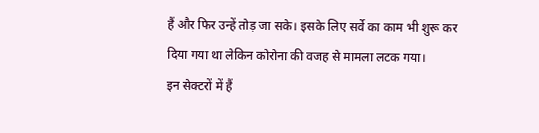हैं और फिर उन्हें तोड़ जा सके। इसके लिए सर्वे का काम भी शुरू कर दिया गया था लेकिन कोरोना की वजह से मामला लटक गया।
इन सेक्टरों में हैं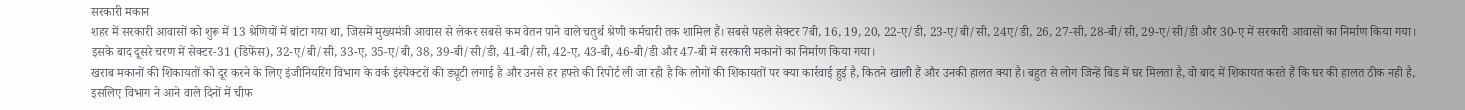सरकारी मकान
शहर में सरकारी आवासों को शुरू में 13 श्रेणियों में बांटा गया था, जिसमें मुख्यमंत्री आवास से लेकर सबसे कम वेतन पाने वाले चतुर्थ श्रेणी कर्मचारी तक शामिल हैं। सबसे पहले सेक्टर 7बी, 16, 19, 20, 22-ए/डी, 23-ए/बी/सी, 24ए/डी, 26, 27-सी, 28-बी/सी, 29-ए/सी/डी और 30-ए में सरकारी आवासों का निर्माण किया गया। इसके बाद दूसरे चरण में सेक्टर-31 (डिफेंस), 32-ए/बी/सी, 33-ए, 35-ए/बी, 38, 39-बी/सी/डी, 41-बी/सी, 42-ए, 43-बी, 46-बी/डी और 47-बी में सरकारी मकानों का निर्माण किया गया।
खराब मकानों की शिकायतों को दूर करने के लिए इंजीनियरिंग विभाग के वर्क इंस्पेक्टरों की ड्यूटी लगाई है और उनसे हर हफ्ते की रिपोर्ट ली जा रही है कि लोगों की शिकायतों पर क्या कार्रवाई हुई है, कितने खाली हैं और उनकी हालत क्या है। बहुत से लोग जिन्हें बिड में घर मिलता है, वो बाद में शिकायत करते हैं कि घर की हालत ठीक नही है, इसलिए विभाग ने आने वाले दिनों में चीफ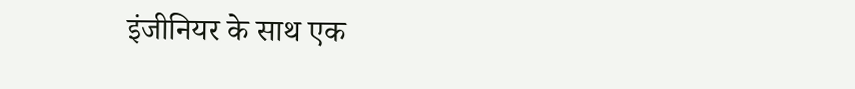इंजीनियर के साथ एक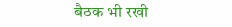बैठक भी रखी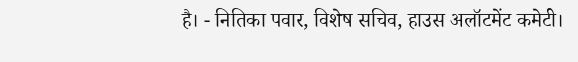है। - नितिका पवार, विशेष सचिव, हाउस अलॉटमेंट कमेटी।